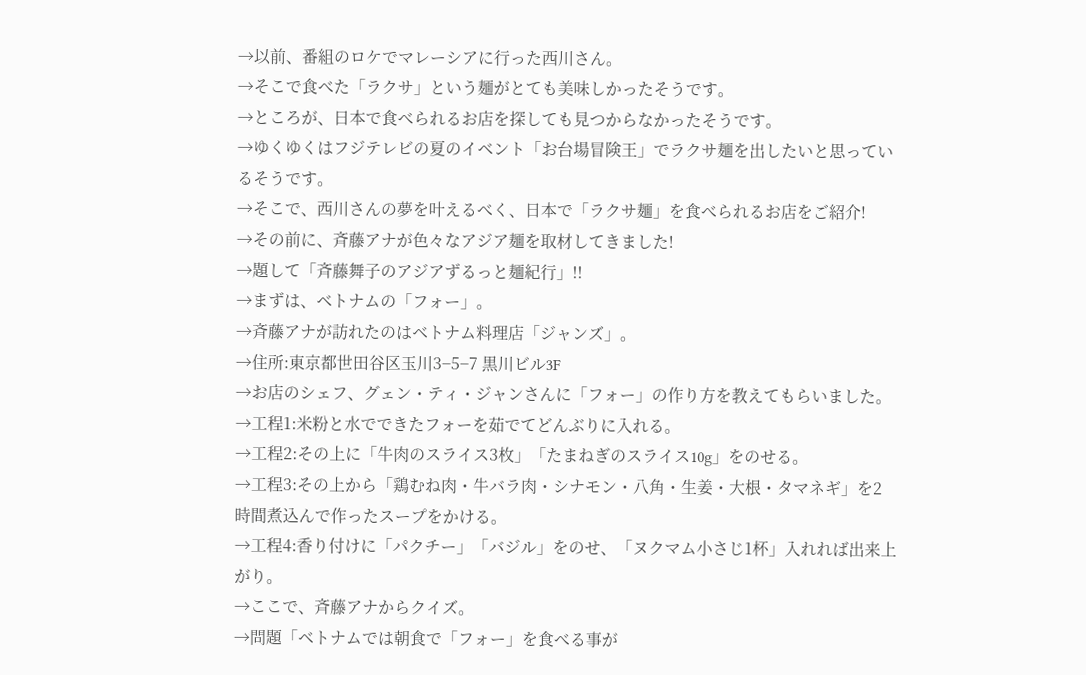→以前、番組のロケでマレーシアに行った西川さん。
→そこで食べた「ラクサ」という麺がとても美味しかったそうです。
→ところが、日本で食べられるお店を探しても見つからなかったそうです。
→ゆくゆくはフジテレビの夏のイベント「お台場冒険王」でラクサ麺を出したいと思っているそうです。
→そこで、西川さんの夢を叶えるべく、日本で「ラクサ麺」を食べられるお店をご紹介!
→その前に、斉藤アナが色々なアジア麺を取材してきました!
→題して「斉藤舞子のアジアずるっと麺紀行」!!
→まずは、ベトナムの「フォー」。
→斉藤アナが訪れたのはベトナム料理店「ジャンズ」。
→住所:東京都世田谷区玉川3−5−7 黒川ビル3F
→お店のシェフ、グェン・ティ・ジャンさんに「フォー」の作り方を教えてもらいました。
→工程1:米粉と水でできたフォーを茹でてどんぶりに入れる。
→工程2:その上に「牛肉のスライス3枚」「たまねぎのスライス10g」をのせる。
→工程3:その上から「鶏むね肉・牛バラ肉・シナモン・八角・生姜・大根・タマネギ」を2時間煮込んで作ったスープをかける。
→工程4:香り付けに「パクチー」「バジル」をのせ、「ヌクマム小さじ1杯」入れれば出来上がり。
→ここで、斉藤アナからクイズ。
→問題「ベトナムでは朝食で「フォー」を食べる事が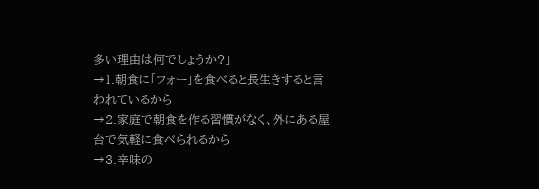多い理由は何でしょうか?」
→1.朝食に「フォー」を食べると長生きすると言われているから
→2.家庭で朝食を作る習慣がなく、外にある屋台で気軽に食べられるから
→3.辛味の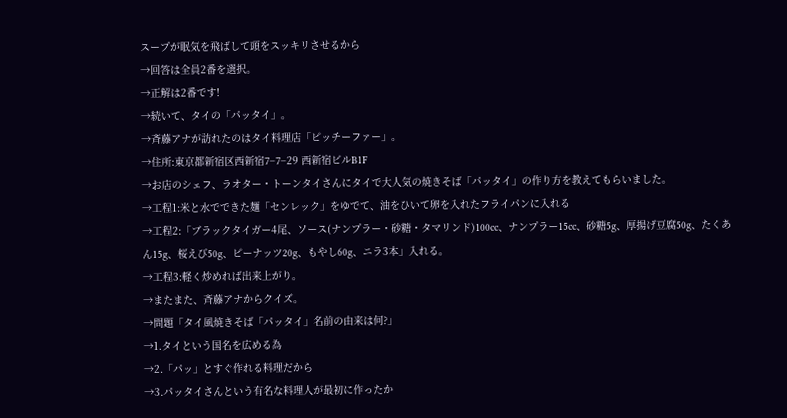スープが眠気を飛ばして頭をスッキリさせるから
→回答は全員2番を選択。
→正解は2番です!
→続いて、タイの「パッタイ」。
→斉藤アナが訪れたのはタイ料理店「ピッチーファー」。
→住所:東京都新宿区西新宿7−7−29 西新宿ビルB1F
→お店のシェフ、ラオター・トーンタイさんにタイで大人気の焼きそば「パッタイ」の作り方を教えてもらいました。
→工程1:米と水でできた麺「センレック」をゆでて、油をひいて卵を入れたフライパンに入れる
→工程2:「ブラックタイガー4尾、ソース(ナンプラー・砂糖・タマリンド)100cc、ナンプラー15cc、砂糖5g、厚揚げ豆腐50g、たくあん15g、桜えび50g、ピーナッツ20g、もやし60g、ニラ3本」入れる。
→工程3:軽く炒めれば出来上がり。
→またまた、斉藤アナからクイズ。
→問題「タイ風焼きそば「パッタイ」名前の由来は何?」
→1.タイという国名を広める為
→2.「パッ」とすぐ作れる料理だから
→3.パッタイさんという有名な料理人が最初に作ったか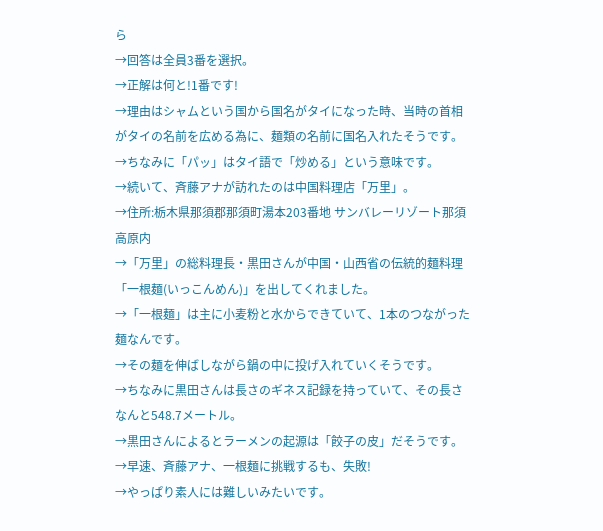ら
→回答は全員3番を選択。
→正解は何と!1番です!
→理由はシャムという国から国名がタイになった時、当時の首相がタイの名前を広める為に、麺類の名前に国名入れたそうです。
→ちなみに「パッ」はタイ語で「炒める」という意味です。
→続いて、斉藤アナが訪れたのは中国料理店「万里」。
→住所:栃木県那須郡那須町湯本203番地 サンバレーリゾート那須高原内
→「万里」の総料理長・黒田さんが中国・山西省の伝統的麺料理「一根麺(いっこんめん)」を出してくれました。
→「一根麺」は主に小麦粉と水からできていて、1本のつながった麺なんです。
→その麺を伸ばしながら鍋の中に投げ入れていくそうです。
→ちなみに黒田さんは長さのギネス記録を持っていて、その長さなんと548.7メートル。
→黒田さんによるとラーメンの起源は「餃子の皮」だそうです。
→早速、斉藤アナ、一根麺に挑戦するも、失敗!
→やっぱり素人には難しいみたいです。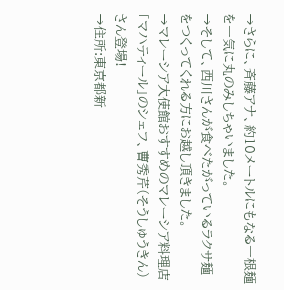→さらに、斉藤アナ、約10メートルにもなる一根麺を一気に丸のみしちゃいました。
→そして、西川さんが食べたがっているラクサ麺をつくってくれる方にお越し頂きました。
→マレーシア大使館おすすめのマレーシア料理店「マハティール」のシェフ、曹秀芹(そうしゅうきん)さん登場!
→住所:東京都新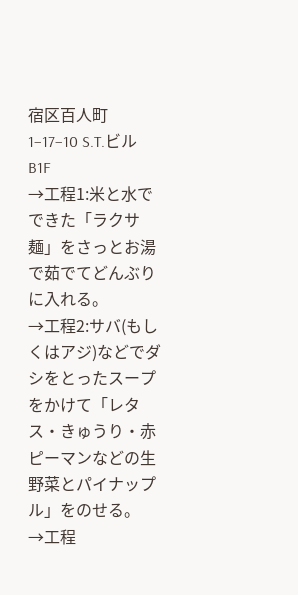宿区百人町1−17−10 S.T.ビル B1F
→工程1:米と水でできた「ラクサ麺」をさっとお湯で茹でてどんぶりに入れる。
→工程2:サバ(もしくはアジ)などでダシをとったスープをかけて「レタス・きゅうり・赤ピーマンなどの生野菜とパイナップル」をのせる。
→工程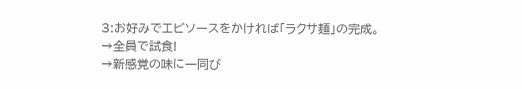3:お好みでエビソースをかければ「ラクサ麺」の完成。
→全員で試食!
→新感覚の味に一同び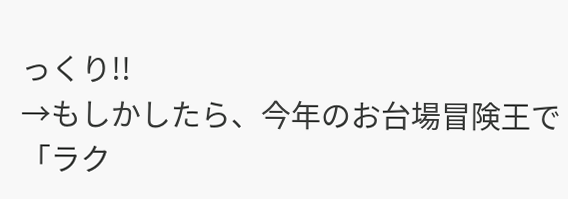っくり!!
→もしかしたら、今年のお台場冒険王で「ラク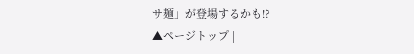サ麺」が登場するかも!?
▲ページトップ |